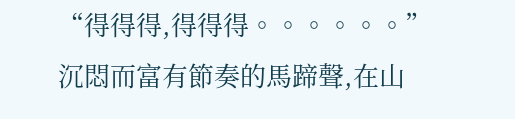“得得得,得得得。。。。。。”
沉悶而富有節奏的馬蹄聲,在山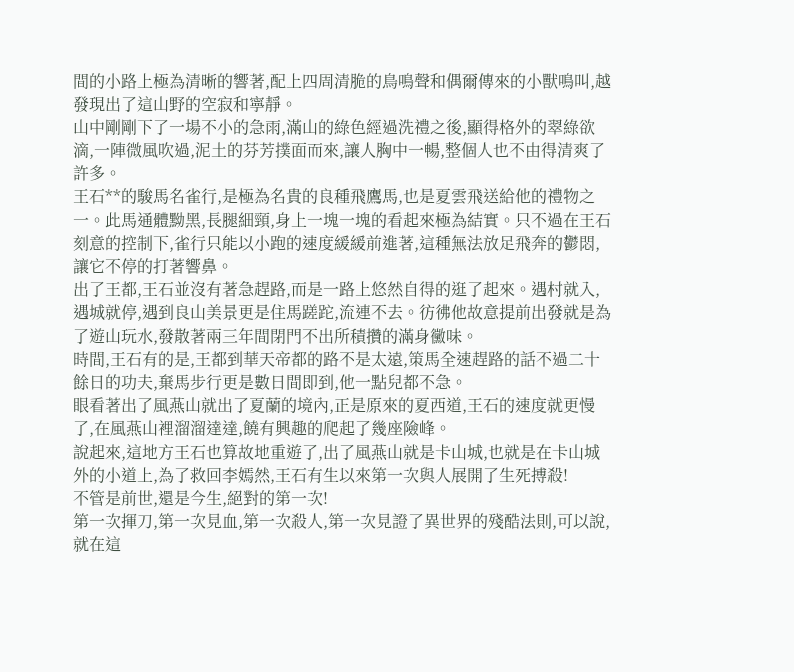間的小路上極為清晰的響著,配上四周清脆的鳥鳴聲和偶爾傳來的小獸鳴叫,越發現出了這山野的空寂和寧靜。
山中剛剛下了一場不小的急雨,滿山的綠色經過洗禮之後,顯得格外的翠綠欲滴,一陣微風吹過,泥土的芬芳撲面而來,讓人胸中一暢,整個人也不由得清爽了許多。
王石**的駿馬名雀行,是極為名貴的良種飛鷹馬,也是夏雲飛送給他的禮物之一。此馬通體黝黑,長腿細頸,身上一塊一塊的看起來極為結實。只不過在王石刻意的控制下,雀行只能以小跑的速度緩緩前進著,這種無法放足飛奔的鬱悶,讓它不停的打著響鼻。
出了王都,王石並沒有著急趕路,而是一路上悠然自得的逛了起來。遇村就入,遇城就停,遇到良山美景更是住馬蹉跎,流連不去。彷彿他故意提前出發就是為了遊山玩水,發散著兩三年間閉門不出所積攢的滿身黴味。
時間,王石有的是,王都到華天帝都的路不是太遠,策馬全速趕路的話不過二十餘日的功夫,棄馬步行更是數日間即到,他一點兒都不急。
眼看著出了風燕山就出了夏蘭的境內,正是原來的夏西道,王石的速度就更慢了,在風燕山裡溜溜達達,饒有興趣的爬起了幾座險峰。
說起來,這地方王石也算故地重遊了,出了風燕山就是卡山城,也就是在卡山城外的小道上,為了救回李嫣然,王石有生以來第一次與人展開了生死搏殺!
不管是前世,還是今生,絕對的第一次!
第一次揮刀,第一次見血,第一次殺人,第一次見證了異世界的殘酷法則,可以說,就在這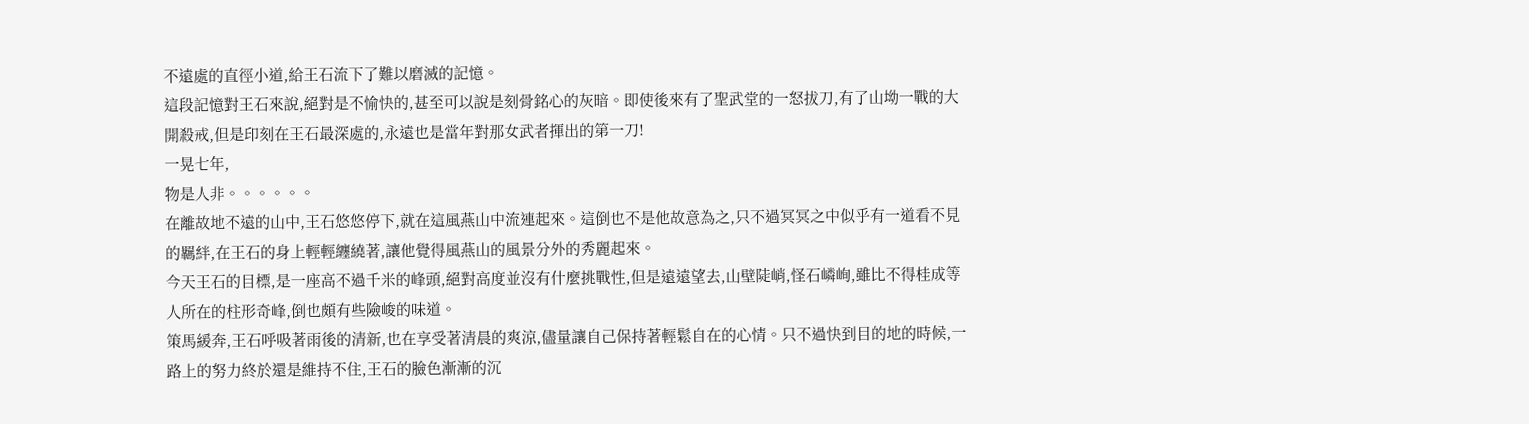不遠處的直徑小道,給王石流下了難以磨滅的記憶。
這段記憶對王石來說,絕對是不愉快的,甚至可以說是刻骨銘心的灰暗。即使後來有了聖武堂的一怒拔刀,有了山坳一戰的大開殺戒,但是印刻在王石最深處的,永遠也是當年對那女武者揮出的第一刀!
一晃七年,
物是人非。。。。。。
在離故地不遠的山中,王石悠悠停下,就在這風燕山中流連起來。這倒也不是他故意為之,只不過冥冥之中似乎有一道看不見的羈絆,在王石的身上輕輕纏繞著,讓他覺得風燕山的風景分外的秀麗起來。
今天王石的目標,是一座高不過千米的峰頭,絕對高度並沒有什麼挑戰性,但是遠遠望去,山壁陡峭,怪石嶙峋,雖比不得桂成等人所在的柱形奇峰,倒也頗有些險峻的味道。
策馬緩奔,王石呼吸著雨後的清新,也在享受著清晨的爽涼,儘量讓自己保持著輕鬆自在的心情。只不過快到目的地的時候,一路上的努力終於還是維持不住,王石的臉色漸漸的沉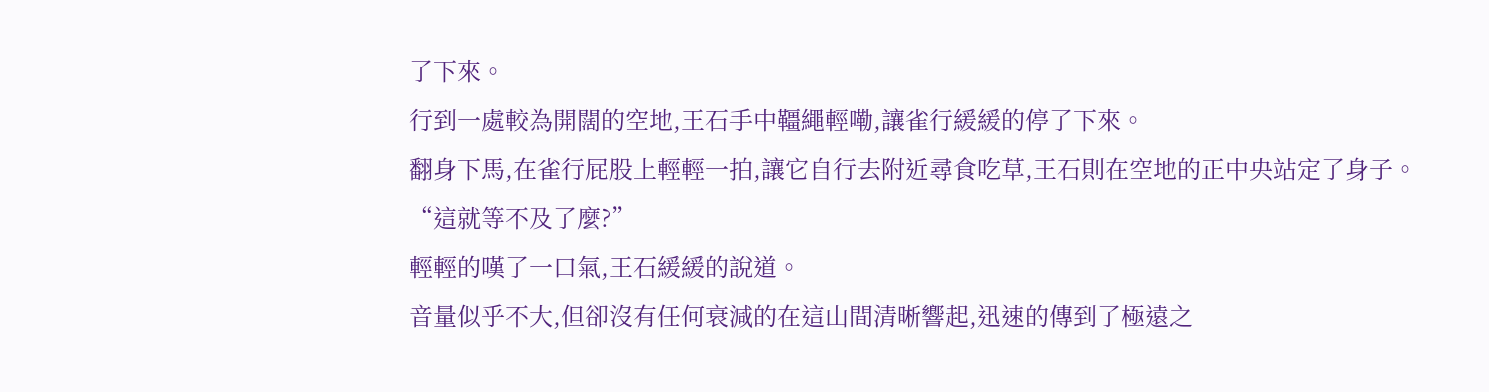了下來。
行到一處較為開闊的空地,王石手中韁繩輕嘞,讓雀行緩緩的停了下來。
翻身下馬,在雀行屁股上輕輕一拍,讓它自行去附近尋食吃草,王石則在空地的正中央站定了身子。
“這就等不及了麼?”
輕輕的嘆了一口氣,王石緩緩的說道。
音量似乎不大,但卻沒有任何衰減的在這山間清晰響起,迅速的傳到了極遠之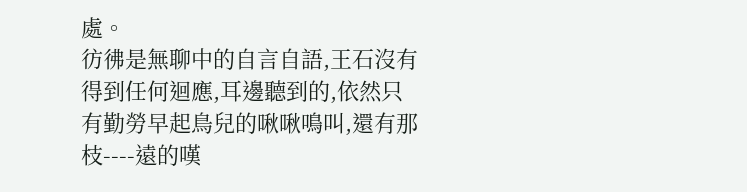處。
彷彿是無聊中的自言自語,王石沒有得到任何迴應,耳邊聽到的,依然只有勤勞早起鳥兒的啾啾鳴叫,還有那枝----遠的嘆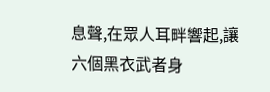息聲,在眾人耳畔響起,讓六個黑衣武者身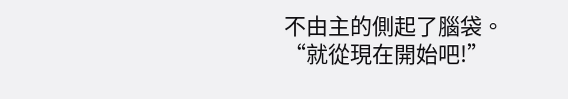不由主的側起了腦袋。
“就從現在開始吧!”